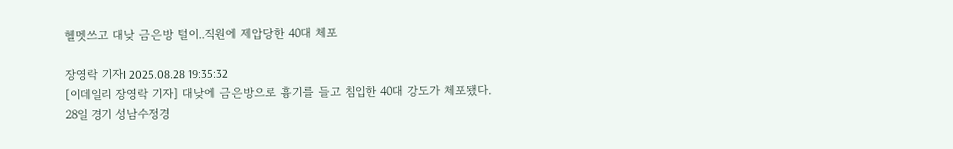헬멧쓰고 대낮 금은방 털이..직원에 제압당한 40대 체포

장영락 기자I 2025.08.28 19:35:32
[이데일리 장영락 기자] 대낮에 금은방으로 흉기를 들고 침입한 40대 강도가 체포됐다.
28일 경기 성남수정경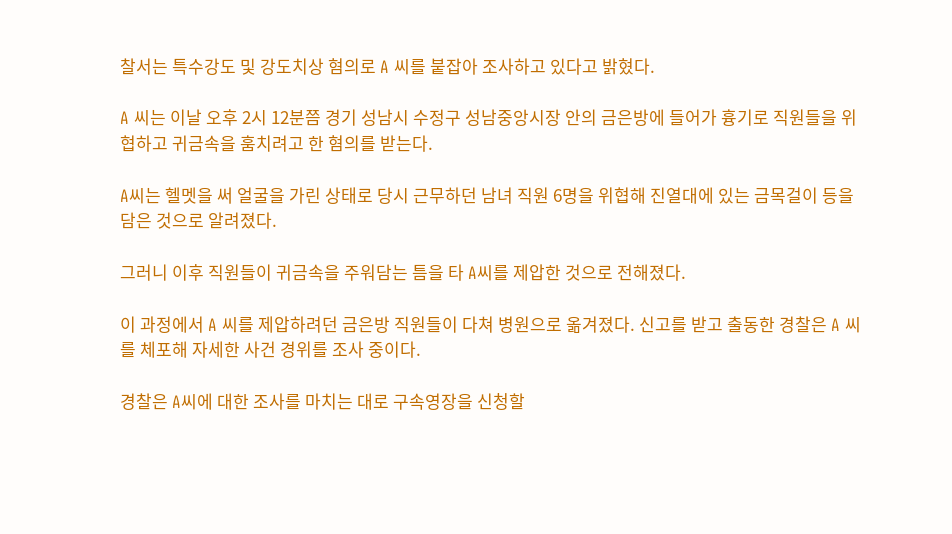찰서는 특수강도 및 강도치상 혐의로 A 씨를 붙잡아 조사하고 있다고 밝혔다.

A 씨는 이날 오후 2시 12분쯤 경기 성남시 수정구 성남중앙시장 안의 금은방에 들어가 흉기로 직원들을 위협하고 귀금속을 훔치려고 한 혐의를 받는다.

A씨는 헬멧을 써 얼굴을 가린 상태로 당시 근무하던 남녀 직원 6명을 위협해 진열대에 있는 금목걸이 등을 담은 것으로 알려졌다.

그러니 이후 직원들이 귀금속을 주워담는 틈을 타 A씨를 제압한 것으로 전해졌다.

이 과정에서 A 씨를 제압하려던 금은방 직원들이 다쳐 병원으로 옮겨졌다. 신고를 받고 출동한 경찰은 A 씨를 체포해 자세한 사건 경위를 조사 중이다.

경찰은 A씨에 대한 조사를 마치는 대로 구속영장을 신청할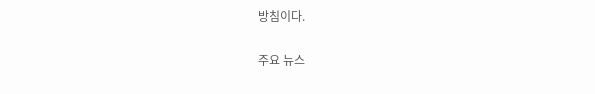방침이다.

주요 뉴스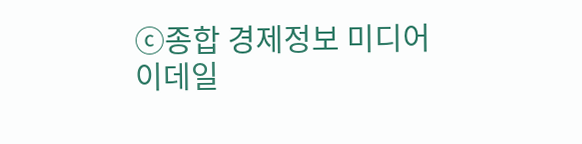ⓒ종합 경제정보 미디어 이데일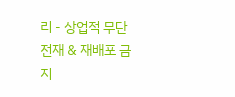리 - 상업적 무단전재 & 재배포 금지